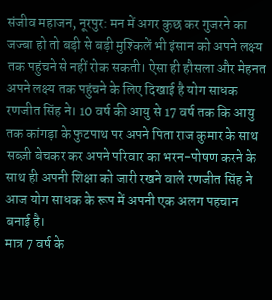संजीव महाजन, नूरपुर: मन में अगर कुछ कर गुजरने का जज्बा हो तो बड़ी से बड़ी मुश्किलें भी इंसान को अपने लक्ष्य तक पहुंचने से नहीं रोक सकती। ऐसा ही हौसला और मेहनत अपने लक्ष्य तक पहुंचने के लिए दिखाई है योग साधक रणजीत सिंह ने। 10 वर्ष की आयु से 17 वर्ष तक कि आयु तक कांगड़ा के फुटपाथ पर अपने पिता राज कुमार के साथ सब्ज़ी बेचकर कर अपने परिवार का भरन-पोषण करने के साथ ही अपनी शिक्षा को जारी रखने वाले रणजीत सिंह ने आज योग साधक के रूप में अपनी एक अलग पहचान बनाई है।
मात्र 7 वर्ष के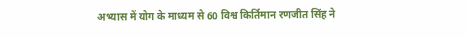अभ्यास में योग के माध्यम से 60 विश्व किर्तिमान रणजीत सिंह ने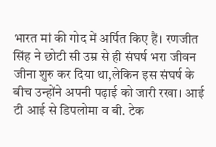भारत मां की गोद में अर्पित किए हैं। रणजीत सिंह ने छोटी सी उम्र से ही संघर्ष भरा जीवन जीना शुरु कर दिया था,लेकिन इस संघर्ष के बीच उन्होंने अपनी पढ़ाई को जारी रखा। आई टी आई से डिपलोमा व बी. टेक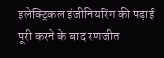इलेक्ट्रिकल इंजीनियरिंग की पढ़ाई पूरी करने के बाद रणजीत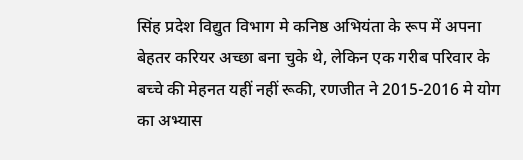सिंह प्रदेश विद्युत विभाग मे कनिष्ठ अभियंता के रूप में अपना बेहतर करियर अच्छा बना चुके थे, लेकिन एक गरीब परिवार के बच्चे की मेहनत यहीं नहीं रूकी, रणजीत ने 2015-2016 मे योग का अभ्यास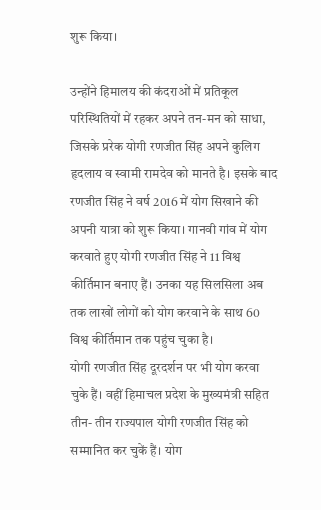शुरू किया।

उन्होंने हिमालय की कंदराओं में प्रतिकूल परिस्थितियों में रहकर अपने तन-मन को साधा, जिसके प्ररेक योगी रणजीत सिंह अपने कुलिग हृदलाय व स्वामी रामदेव को मानते है। इसके बाद रणजीत सिंह ने वर्ष 2016 में योग सिखाने की अपनी यात्रा को शुरू किया। गानवी गांव में योग करवाते हुए योगी रणजीत सिंह ने 11 विश्व कीर्तिमान बनाए हैं। उनका यह सिलसिला अब तक लाखों लोगों को योग करवाने के साथ 60 विश्व कीर्तिमान तक पहुंच चुका है।
योगी रणजीत सिंह दूरदर्शन पर भी योग करवा चुके हैं। वहीं हिमाचल प्रदेश के मुख्यमंत्री सहित तीन- तीन राज्यपाल योगी रणजीत सिंह को सम्मानित कर चुकें हैं। योग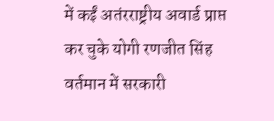में कईं अतंरराष्ट्रीय अवार्ड प्राप्त कर चुके योगी रणजीत सिंह वर्तमान में सरकारी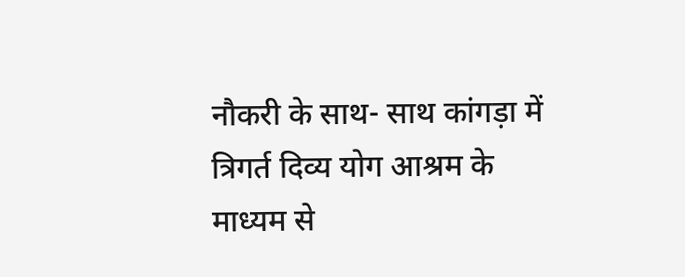नौकरी के साथ- साथ कांगड़ा में त्रिगर्त दिव्य योग आश्रम के माध्यम से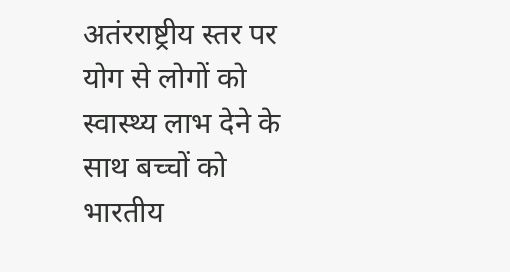अतंरराष्ट्रीय स्तर पर योग से लोगों को स्वास्थ्य लाभ देने के साथ बच्चों को भारतीय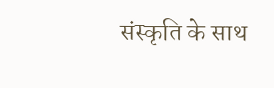संस्कृति के साथ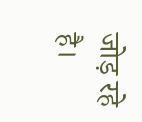जोड़ रहे है।